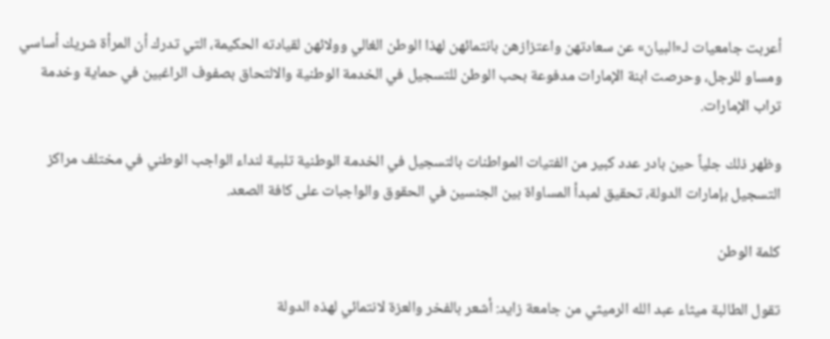أعربت جامعيات لـ«البيان» عن سعادتهن واعتزازهن بانتمائهن لهذا الوطن الغالي وولائهن لقيادته الحكيمة، التي تدرك أن المرأة شريك أساسي ومساو للرجل، وحرصت ابنة الإمارات مدفوعة بحب الوطن للتسجيل في الخدمة الوطنية والالتحاق بصفوف الراغبين في حماية وخدمة تراب الإمارات.

وظهر ذلك جلياً حين بادر عدد كبير من الفتيات المواطنات بالتسجيل في الخدمة الوطنية تلبية لنداء الواجب الوطني في مختلف مراكز التسجيل بإمارات الدولة، تحقيق لمبدأ المساواة بين الجنسين في الحقوق والواجبات على كافة الصعد.

كلمة الوطن

تقول الطالبة ميثاء عبد الله الرميثي من جامعة زايد: أشعر بالفخر والعزة لانتمائي لهذه الدولة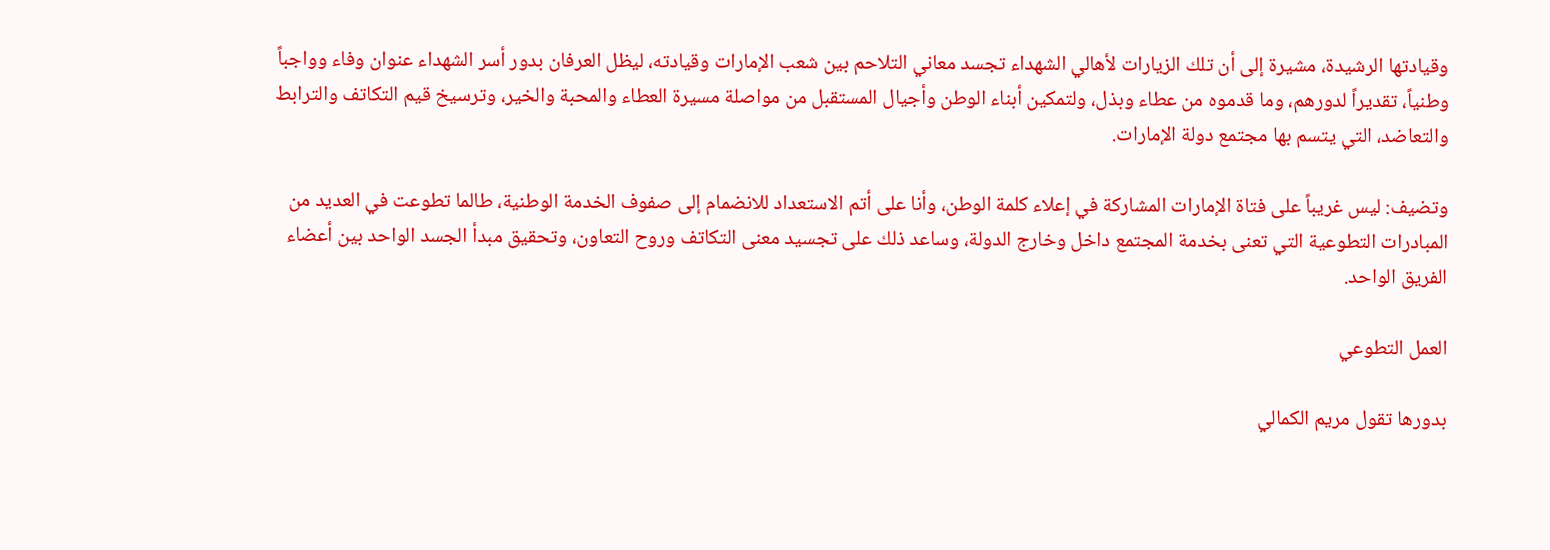وقيادتها الرشيدة، مشيرة إلى أن تلك الزيارات لأهالي الشهداء تجسد معاني التلاحم بين شعب الإمارات وقيادته، ليظل العرفان بدور أسر الشهداء عنوان وفاء وواجباً وطنياً، تقديراً لدورهم، وما قدموه من عطاء وبذل، ولتمكين أبناء الوطن وأجيال المستقبل من مواصلة مسيرة العطاء والمحبة والخير، وترسيخ قيم التكاتف والترابط والتعاضد، التي يتسم بها مجتمع دولة الإمارات.

وتضيف: ليس غريباً على فتاة الإمارات المشاركة في إعلاء كلمة الوطن، وأنا على أتم الاستعداد للانضمام إلى صفوف الخدمة الوطنية، طالما تطوعت في العديد من المبادرات التطوعية التي تعنى بخدمة المجتمع داخل وخارج الدولة، وساعد ذلك على تجسيد معنى التكاتف وروح التعاون، وتحقيق مبدأ الجسد الواحد بين أعضاء الفريق الواحد.

العمل التطوعي

بدورها تقول مريم الكمالي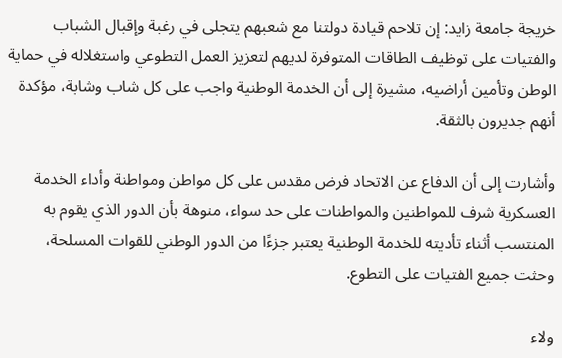خريجة جامعة زايد: إن تلاحم قيادة دولتنا مع شعبهم يتجلى في رغبة وإقبال الشباب والفتيات على توظيف الطاقات المتوفرة لديهم لتعزيز العمل التطوعي واستغلاله في حماية الوطن وتأمين أراضيه، مشيرة إلى أن الخدمة الوطنية واجب على كل شاب وشابة، مؤكدة أنهم جديرون بالثقة.

وأشارت إلى أن الدفاع عن الاتحاد فرض مقدس على كل مواطن ومواطنة وأداء الخدمة العسكرية شرف للمواطنين والمواطنات على حد سواء، منوهة بأن الدور الذي يقوم به المنتسب أثناء تأديته للخدمة الوطنية يعتبر جزءًا من الدور الوطني للقوات المسلحة، وحثت جميع الفتيات على التطوع.

ولاء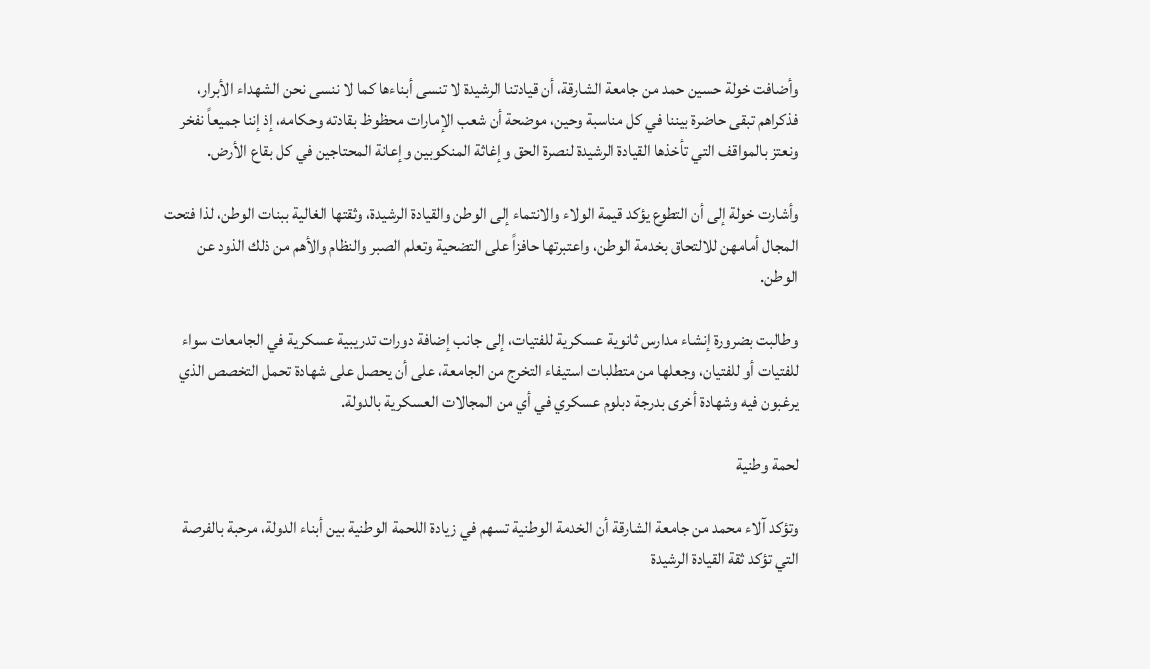وأضافت خولة حسين حمد من جامعة الشارقة، أن قيادتنا الرشيدة لا تنسى أبناءها كما لا ننسى نحن الشهداء الأبرار، فذكراهم تبقى حاضرة بيننا في كل مناسبة وحين، موضحة أن شعب الإمارات محظوظ بقادته وحكامه، إذ إننا جميعاً نفخر ونعتز بالمواقف التي تأخذها القيادة الرشيدة لنصرة الحق وإغاثة المنكوبين وإعانة المحتاجين في كل بقاع الأرض.

وأشارت خولة إلى أن التطوع يؤكد قيمة الولاء والانتماء إلى الوطن والقيادة الرشيدة، وثقتها الغالية ببنات الوطن، لذا فتحت المجال أمامهن للالتحاق بخدمة الوطن، واعتبرتها حافزاً على التضحية وتعلم الصبر والنظام والأهم من ذلك الذود عن الوطن.

وطالبت بضرورة إنشاء مدارس ثانوية عسكرية للفتيات، إلى جانب إضافة دورات تدريبية عسكرية في الجامعات سواء للفتيات أو للفتيان، وجعلها من متطلبات استيفاء التخرج من الجامعة، على أن يحصل على شهادة تحمل التخصص الذي يرغبون فيه وشهادة أخرى بدرجة دبلوم عسكري في أي من المجالات العسكرية بالدولة.

لحمة وطنية

وتؤكد آلاء محمد من جامعة الشارقة أن الخدمة الوطنية تسهم في زيادة اللحمة الوطنية بين أبناء الدولة، مرحبة بالفرصة التي تؤكد ثقة القيادة الرشيدة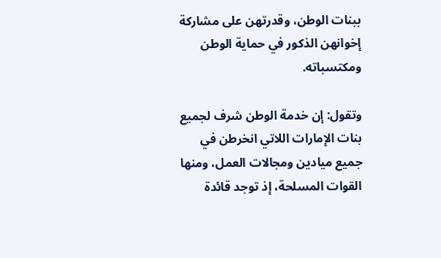ببنات الوطن، وقدرتهن على مشاركة إخوانهن الذكور في حماية الوطن ومكتسباته.

وتقول: إن خدمة الوطن شرف لجميع بنات الإمارات اللاتي انخرطن في جميع ميادين ومجالات العمل، ومنها القوات المسلحة، إذ توجد قائدة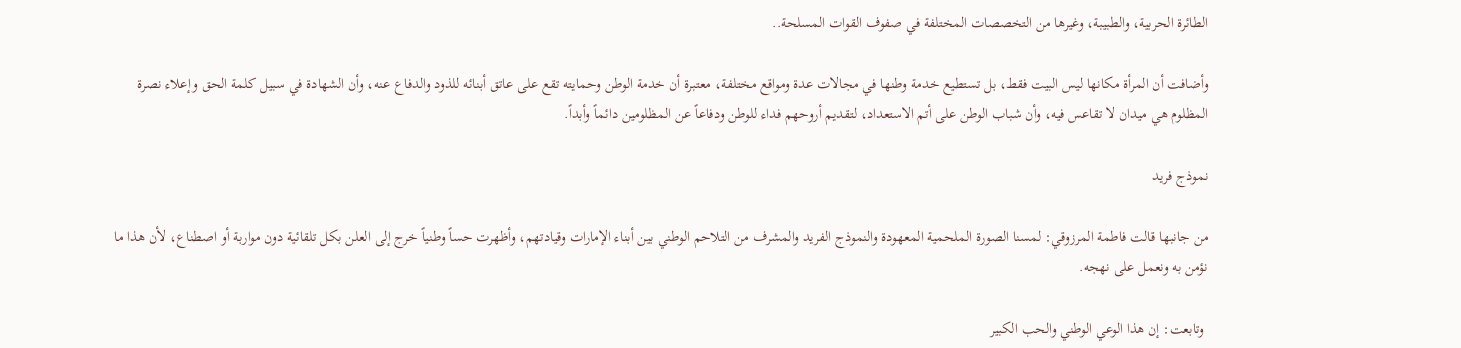الطائرة الحربية، والطبيبة، وغيرها من التخصصات المختلفة في صفوف القوات المسلحة..

وأضافت أن المرأة مكانها ليس البيت فقط، بل تستطيع خدمة وطنها في مجالات عدة ومواقع مختلفة، معتبرة أن خدمة الوطن وحمايته تقع على عاتق أبنائه للذود والدفاع عنه، وأن الشهادة في سبيل كلمة الحق وإعلاء نصرة المظلوم هي ميدان لا تقاعس فيه، وأن شباب الوطن على أتم الاستعداد، لتقديم أروحهم فداء للوطن ودفاعاً عن المظلومين دائماً وأبداً.

نموذج فريد

من جانبها قالت فاطمة المرزوقي: لمسنا الصورة الملحمية المعهودة والنموذج الفريد والمشرف من التلاحم الوطني بين أبناء الإمارات وقيادتهم، وأظهرت حساً وطنياً خرج إلى العلن بكل تلقائية دون مواربة أو اصطناع، لأن هذا ما نؤمن به ونعمل على نهجه.

 وتابعت: إن هذا الوعي الوطني والحب الكبير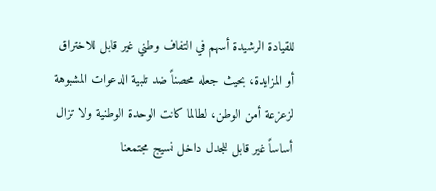للقيادة الرشيدة أسهم في التفاف وطني غير قابل للاختراق أو المزايدة، بحيث جعله محصناً ضد تلبية الدعوات المشبوهة لزعزعة أمن الوطن، لطالما كانت الوحدة الوطنية ولا تزال أساساً غير قابل للجدل داخل نسيج مجتمعنا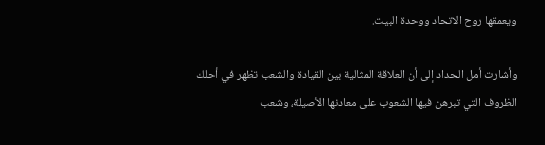ويعمقها روح الاتحاد ووحدة البيت.

وأشارت أمل الحداد إلى أن العلاقة المثالية بين القيادة والشعب تظهر في أحلك الظروف التي تبرهن فيها الشعوب على معادنها الأصيلة، وشعب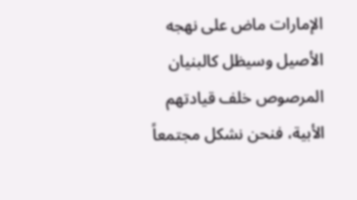الإمارات ماض على نهجه الأصيل وسيظل كالبنيان المرصوص خلف قيادتهم الأبية، فنحن نشكل مجتمعاً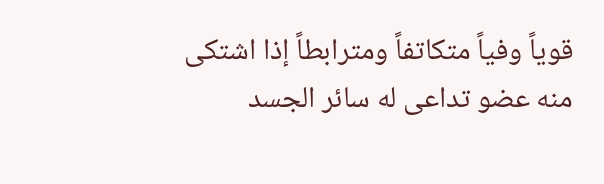قوياً وفياً متكاتفاً ومترابطاً إذا اشتكى منه عضو تداعى له سائر الجسد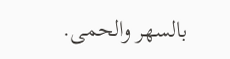بالسهر والحمى.